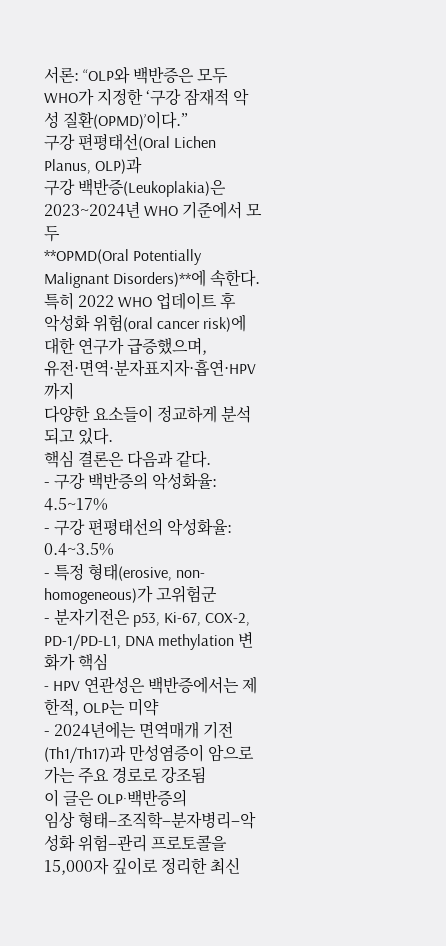서론: “OLP와 백반증은 모두 WHO가 지정한 ‘구강 잠재적 악성 질환(OPMD)’이다.”
구강 편평태선(Oral Lichen Planus, OLP)과
구강 백반증(Leukoplakia)은
2023~2024년 WHO 기준에서 모두
**OPMD(Oral Potentially Malignant Disorders)**에 속한다.
특히 2022 WHO 업데이트 후
악성화 위험(oral cancer risk)에 대한 연구가 급증했으며,
유전·면역·분자표지자·흡연·HPV까지
다양한 요소들이 정교하게 분석되고 있다.
핵심 결론은 다음과 같다.
- 구강 백반증의 악성화율: 4.5~17%
- 구강 편평태선의 악성화율: 0.4~3.5%
- 특정 형태(erosive, non-homogeneous)가 고위험군
- 분자기전은 p53, Ki-67, COX-2, PD-1/PD-L1, DNA methylation 변화가 핵심
- HPV 연관성은 백반증에서는 제한적, OLP는 미약
- 2024년에는 면역매개 기전(Th1/Th17)과 만성염증이 암으로 가는 주요 경로로 강조됨
이 글은 OLP·백반증의
임상 형태–조직학–분자병리–악성화 위험–관리 프로토콜을
15,000자 깊이로 정리한 최신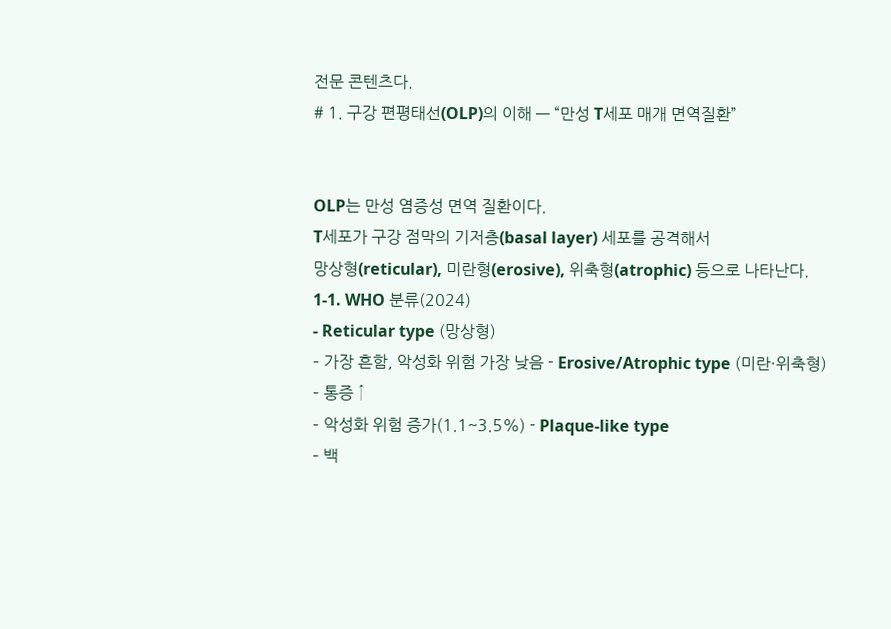전문 콘텐츠다.
# 1. 구강 편평태선(OLP)의 이해 — “만성 T세포 매개 면역질환”


OLP는 만성 염증성 면역 질환이다.
T세포가 구강 점막의 기저층(basal layer) 세포를 공격해서
망상형(reticular), 미란형(erosive), 위축형(atrophic) 등으로 나타난다.
1-1. WHO 분류(2024)
- Reticular type (망상형)
– 가장 흔함, 악성화 위험 가장 낮음 - Erosive/Atrophic type (미란·위축형)
– 통증 ↑
– 악성화 위험 증가(1.1~3.5%) - Plaque-like type
– 백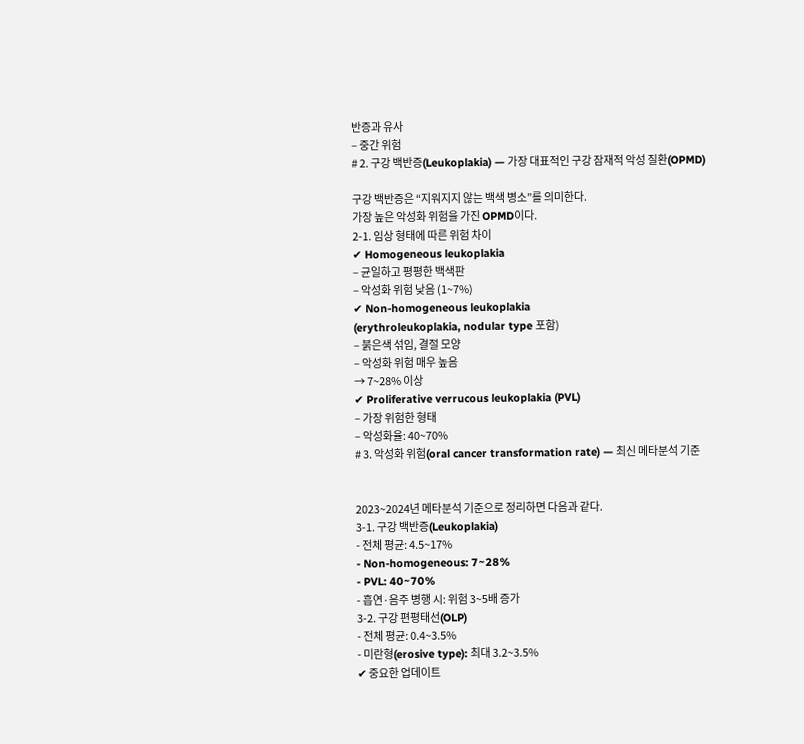반증과 유사
– 중간 위험
# 2. 구강 백반증(Leukoplakia) — 가장 대표적인 구강 잠재적 악성 질환(OPMD)

구강 백반증은 “지워지지 않는 백색 병소”를 의미한다.
가장 높은 악성화 위험을 가진 OPMD이다.
2-1. 임상 형태에 따른 위험 차이
✔ Homogeneous leukoplakia
– 균일하고 평평한 백색판
– 악성화 위험 낮음 (1~7%)
✔ Non-homogeneous leukoplakia
(erythroleukoplakia, nodular type 포함)
– 붉은색 섞임, 결절 모양
– 악성화 위험 매우 높음
→ 7~28% 이상
✔ Proliferative verrucous leukoplakia (PVL)
– 가장 위험한 형태
– 악성화율: 40~70%
# 3. 악성화 위험(oral cancer transformation rate) — 최신 메타분석 기준


2023~2024년 메타분석 기준으로 정리하면 다음과 같다.
3-1. 구강 백반증(Leukoplakia)
- 전체 평균: 4.5~17%
- Non-homogeneous: 7~28%
- PVL: 40~70%
- 흡연·음주 병행 시: 위험 3~5배 증가
3-2. 구강 편평태선(OLP)
- 전체 평균: 0.4~3.5%
- 미란형(erosive type): 최대 3.2~3.5%
✔ 중요한 업데이트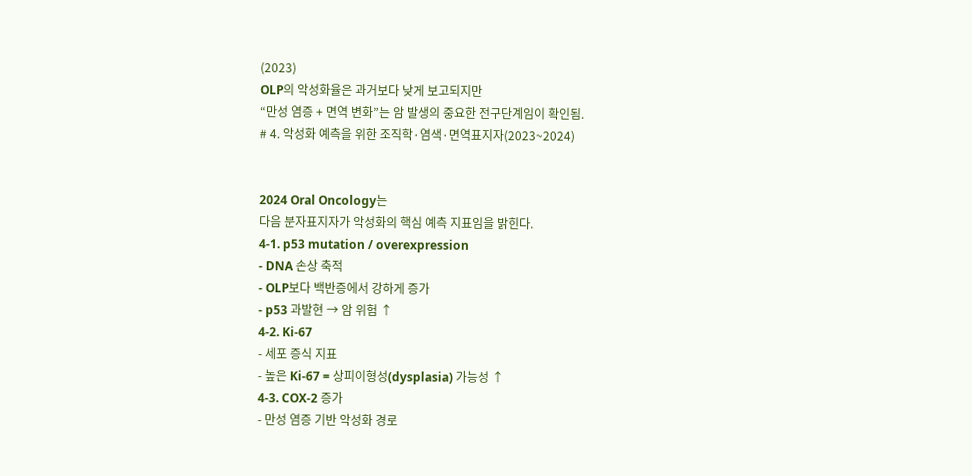(2023)
OLP의 악성화율은 과거보다 낮게 보고되지만
“만성 염증 + 면역 변화”는 암 발생의 중요한 전구단계임이 확인됨.
# 4. 악성화 예측을 위한 조직학·염색·면역표지자(2023~2024)


2024 Oral Oncology는
다음 분자표지자가 악성화의 핵심 예측 지표임을 밝힌다.
4-1. p53 mutation / overexpression
- DNA 손상 축적
- OLP보다 백반증에서 강하게 증가
- p53 과발현 → 암 위험 ↑
4-2. Ki-67
- 세포 증식 지표
- 높은 Ki-67 = 상피이형성(dysplasia) 가능성 ↑
4-3. COX-2 증가
- 만성 염증 기반 악성화 경로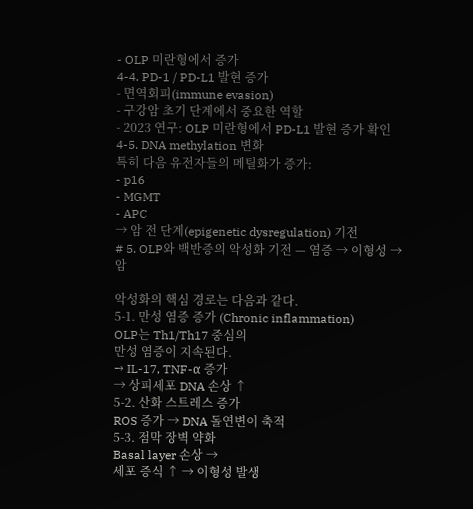- OLP 미란형에서 증가
4-4. PD-1 / PD-L1 발현 증가
- 면역회피(immune evasion)
- 구강암 초기 단계에서 중요한 역할
- 2023 연구: OLP 미란형에서 PD-L1 발현 증가 확인
4-5. DNA methylation 변화
특히 다음 유전자들의 메틸화가 증가:
- p16
- MGMT
- APC
→ 암 전 단계(epigenetic dysregulation) 기전
# 5. OLP와 백반증의 악성화 기전 — 염증 → 이형성 → 암

악성화의 핵심 경로는 다음과 같다.
5-1. 만성 염증 증가 (Chronic inflammation)
OLP는 Th1/Th17 중심의
만성 염증이 지속된다.
→ IL-17, TNF-α 증가
→ 상피세포 DNA 손상 ↑
5-2. 산화 스트레스 증가
ROS 증가 → DNA 돌연변이 축적
5-3. 점막 장벽 약화
Basal layer 손상 →
세포 증식 ↑ → 이형성 발생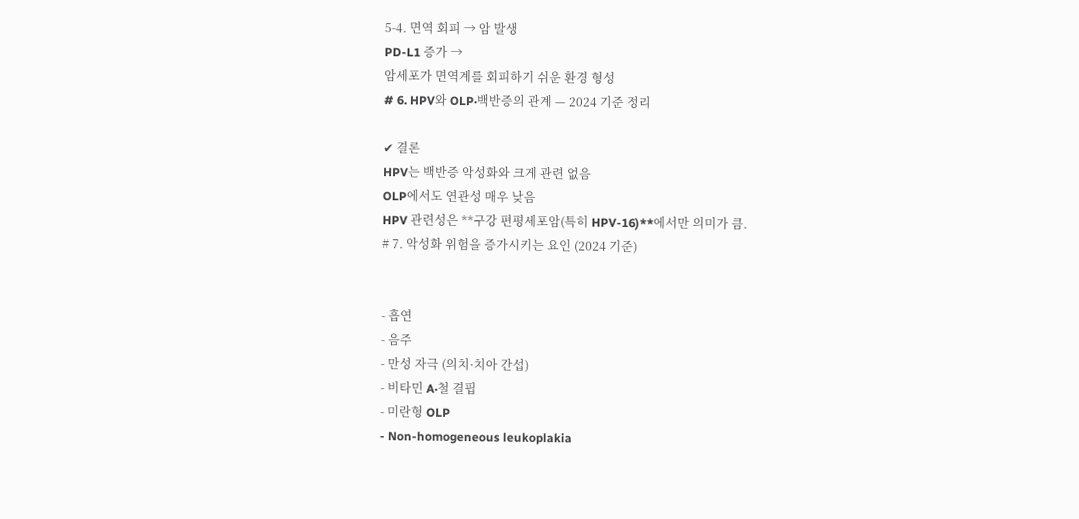5-4. 면역 회피 → 암 발생
PD-L1 증가 →
암세포가 면역계를 회피하기 쉬운 환경 형성
# 6. HPV와 OLP·백반증의 관계 — 2024 기준 정리

✔ 결론
HPV는 백반증 악성화와 크게 관련 없음
OLP에서도 연관성 매우 낮음
HPV 관련성은 **구강 편평세포암(특히 HPV-16)**에서만 의미가 큼.
# 7. 악성화 위험을 증가시키는 요인 (2024 기준)


- 흡연
- 음주
- 만성 자극 (의치·치아 간섭)
- 비타민 A·철 결핍
- 미란형 OLP
- Non-homogeneous leukoplakia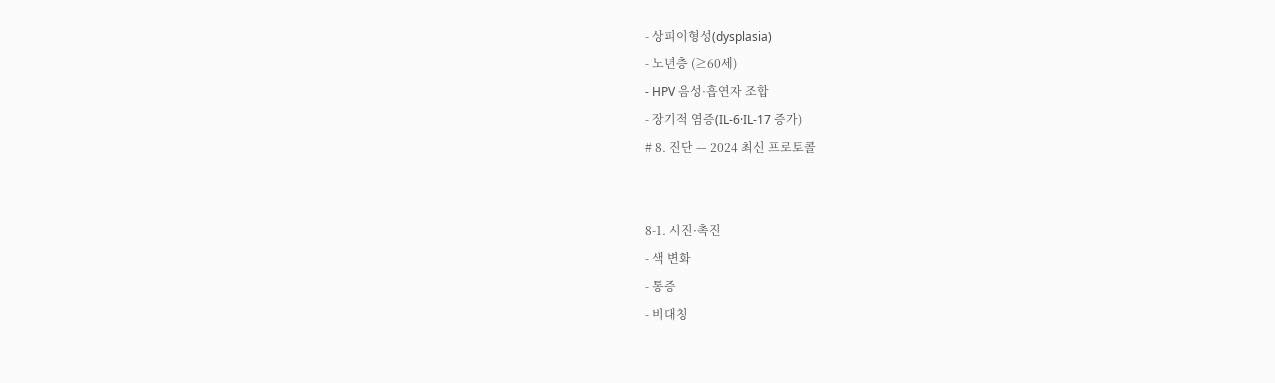- 상피이형성(dysplasia)
- 노년층 (≥60세)
- HPV 음성·흡연자 조합
- 장기적 염증(IL-6·IL-17 증가)
# 8. 진단 — 2024 최신 프로토콜


8-1. 시진·촉진
- 색 변화
- 통증
- 비대칭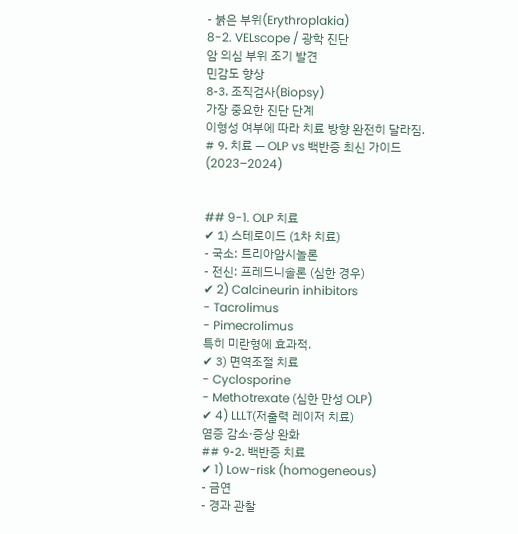- 붉은 부위(Erythroplakia)
8-2. VELscope / 광학 진단
암 의심 부위 조기 발견
민감도 향상
8-3. 조직검사(Biopsy)
가장 중요한 진단 단계
이형성 여부에 따라 치료 방향 완전히 달라짐.
# 9. 치료 — OLP vs 백반증 최신 가이드(2023–2024)


## 9-1. OLP 치료
✔ 1) 스테로이드 (1차 치료)
- 국소: 트리아암시놀론
- 전신: 프레드니솔론 (심한 경우)
✔ 2) Calcineurin inhibitors
- Tacrolimus
- Pimecrolimus
특히 미란형에 효과적.
✔ 3) 면역조절 치료
- Cyclosporine
- Methotrexate (심한 만성 OLP)
✔ 4) LLLT(저출력 레이저 치료)
염증 감소·증상 완화
## 9-2. 백반증 치료
✔ 1) Low-risk (homogeneous)
- 금연
- 경과 관찰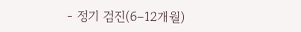- 정기 검진(6–12개월)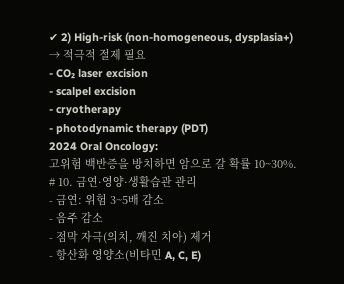✔ 2) High-risk (non-homogeneous, dysplasia+)
→ 적극적 절제 필요
- CO₂ laser excision
- scalpel excision
- cryotherapy
- photodynamic therapy (PDT)
2024 Oral Oncology:
고위험 백반증을 방치하면 암으로 갈 확률 10~30%.
# 10. 금연·영양·생활습관 관리
- 금연: 위험 3~5배 감소
- 음주 감소
- 점막 자극(의치, 깨진 치아) 제거
- 항산화 영양소(비타민 A, C, E)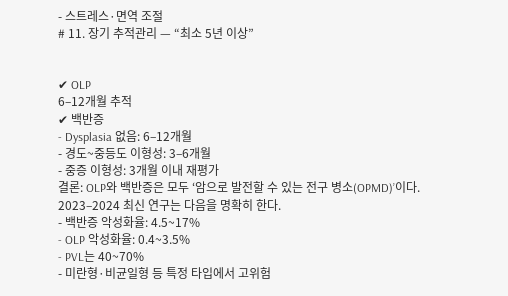- 스트레스·면역 조절
# 11. 장기 추적관리 — “최소 5년 이상”


✔ OLP
6–12개월 추적
✔ 백반증
- Dysplasia 없음: 6–12개월
- 경도~중등도 이형성: 3–6개월
- 중증 이형성: 3개월 이내 재평가
결론: OLP와 백반증은 모두 ‘암으로 발전할 수 있는 전구 병소(OPMD)’이다.
2023–2024 최신 연구는 다음을 명확히 한다.
- 백반증 악성화율: 4.5~17%
- OLP 악성화율: 0.4~3.5%
- PVL는 40~70%
- 미란형·비균일형 등 특정 타입에서 고위험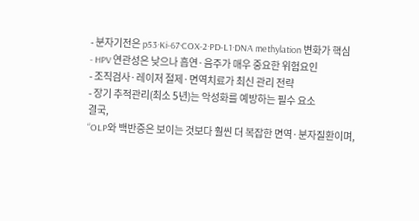- 분자기전은 p53·Ki-67·COX-2·PD-L1·DNA methylation 변화가 핵심
- HPV 연관성은 낮으나 흡연·음주가 매우 중요한 위험요인
- 조직검사·레이저 절제·면역치료가 최신 관리 전략
- 장기 추적관리(최소 5년)는 악성화를 예방하는 필수 요소
결국,
“OLP와 백반증은 보이는 것보다 훨씬 더 복잡한 면역·분자질환이며,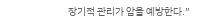장기적 관리가 암을 예방한다.”